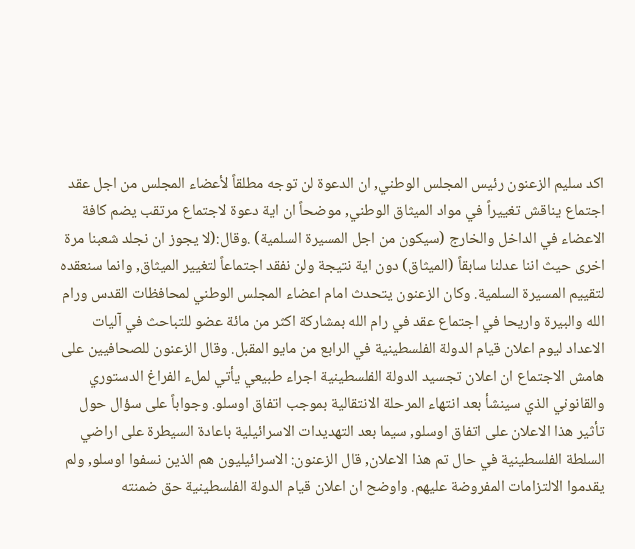اكد سليم الزعنون رئيس المجلس الوطني, ان الدعوة لن توجه مطلقاً لأعضاء المجلس من اجل عقد اجتماع يناقش تغييراً في مواد الميثاق الوطني, موضحاً ان اية دعوة لاجتماع مرتقب يضم كافة الاعضاء في الداخل والخارج (سيكون من اجل المسيرة السلمية) .وقال:(لا يجوز ان نجلد شعبنا مرة اخرى حيث اننا عدلنا سابقاً (الميثاق) دون اية نتيجة ولن نفقد اجتماعاً لتغيير الميثاق, وانما سنعقده لتقييم المسيرة السلمية. وكان الزعنون يتحدث امام اعضاء المجلس الوطني لمحافظات القدس ورام الله والبيرة واريحا في اجتماع عقد في رام الله بمشاركة اكثر من مائة عضو للتباحث في آليات الاعداد ليوم اعلان قيام الدولة الفلسطينية في الرابع من مايو المقبل. وقال الزعنون للصحافيين على هامش الاجتماع ان اعلان تجسيد الدولة الفلسطينية اجراء طبيعي يأتي لملء الفراغ الدستوري والقانوني الذي سينشأ بعد انتهاء المرحلة الانتقالية بموجب اتفاق اوسلو. وجواباً على سؤال حول تأثير هذا الاعلان على اتفاق اوسلو, سيما بعد التهديدات الاسرائيلية باعادة السيطرة على اراضي السلطة الفلسطينية في حال تم هذا الاعلان, قال الزعنون: الاسرائيليون هم الذين نسفوا اوسلو, ولم يقدموا الالتزامات المفروضة عليهم. واوضح ان اعلان قيام الدولة الفلسطينية حق ضمنته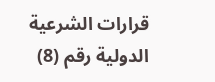قرارات الشرعية الدولية رقم (8)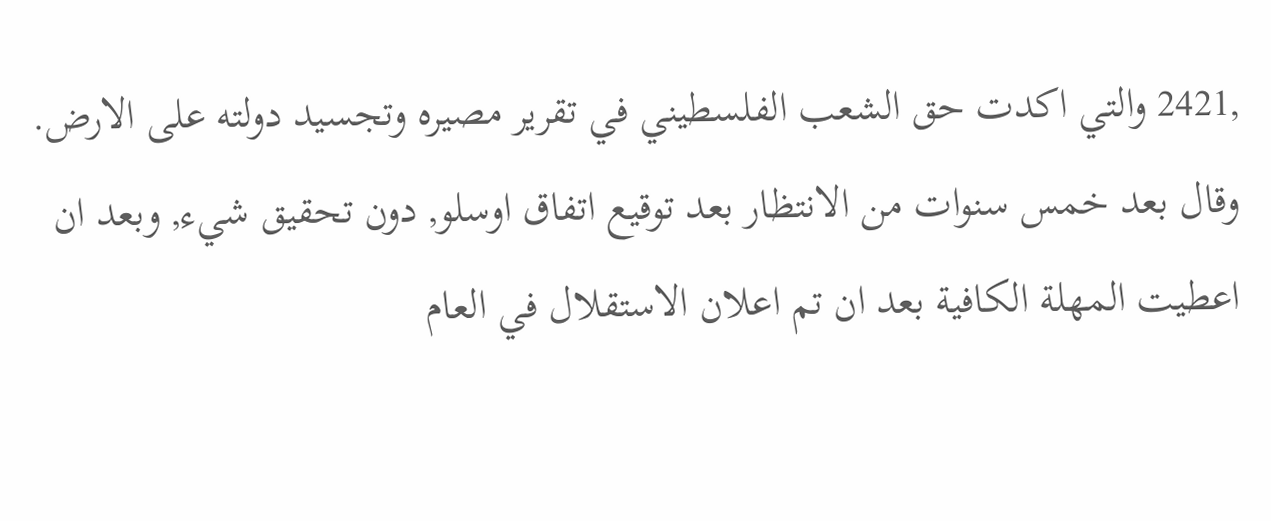,2421 والتي اكدت حق الشعب الفلسطيني في تقرير مصيره وتجسيد دولته على الارض. وقال بعد خمس سنوات من الانتظار بعد توقيع اتفاق اوسلو, دون تحقيق شيء, وبعد ان اعطيت المهلة الكافية بعد ان تم اعلان الاستقلال في العام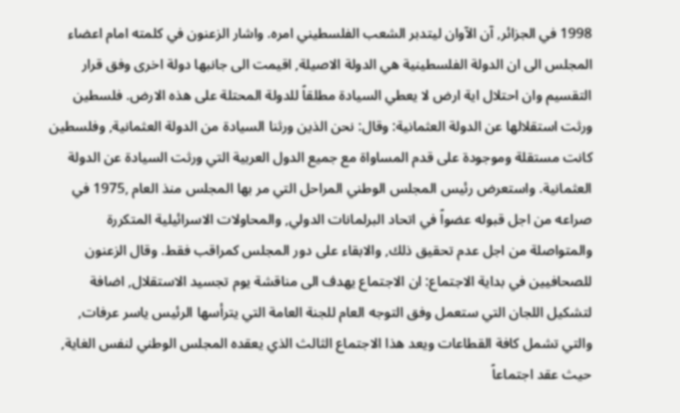1998 في الجزائر, آن الآوان ليتدبر الشعب الفلسطيني امره. واشار الزعنون في كلمته امام اعضاء المجلس الى ان الدولة الفلسطينية هي الدولة الاصيلة, اقيمت الى جانبها دولة اخرى وفق قرار التقسيم وان احتلال اية ارض لا يعطي السيادة مطلقاً للدولة المحتلة على هذه الارض. فلسطين ورثت استقلالها عن الدولة العثمانية: وقال: نحن الذين ورثنا السيادة من الدولة العثمانية, وفلسطين كانت مستقلة وموجودة على قدم المساواة مع جميع الدول العربية التي ورثت السيادة عن الدولة العثمانية. واستعرض رئيس المجلس الوطني المراحل التي مر بها المجلس منذ العام ,1975 في صراعه من اجل قبوله عضواً في اتحاد البرلمانات الدولي, والمحاولات الاسرائيلية المتكررة والمتواصلة من اجل عدم تحقيق ذلك, والابقاء على دور المجلس كمراقب فقط. وقال الزعنون للصحافيين في بداية الاجتماع: ان الاجتماع يهدف الى مناقشة يوم تجسيد الاستقلال, اضافة لتشكيل اللجان التي ستعمل وفق التوجه العام للجنة العامة التي يترأسها الرئيس ياسر عرفات, والتي تشمل كافة القطاعات ويعد هذا الاجتماع الثالث الذي يعقده المجلس الوطني لنفس الغاية, حيث عقد اجتماعاً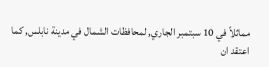مماثلاً في 10 سبتمبر الجاري, لمحافظات الشمال في مدينة نابلس, كما اعتقد ان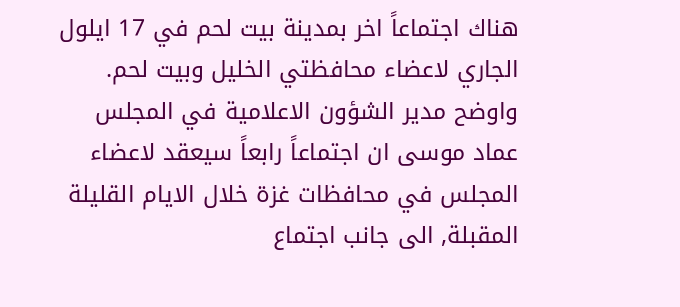هناك اجتماعاً اخر بمدينة بيت لحم في 17 ايلول الجاري لاعضاء محافظتي الخليل وبيت لحم. واوضح مدير الشؤون الاعلامية في المجلس عماد موسى ان اجتماعاً رابعاً سيعقد لاعضاء المجلس في محافظات غزة خلال الايام القليلة المقبلة, الى جانب اجتماع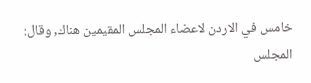خامس في الاردن لاعضاء المجلس المقيمين هناك, وقال: المجلس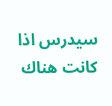سيدرس اذا كانت هناك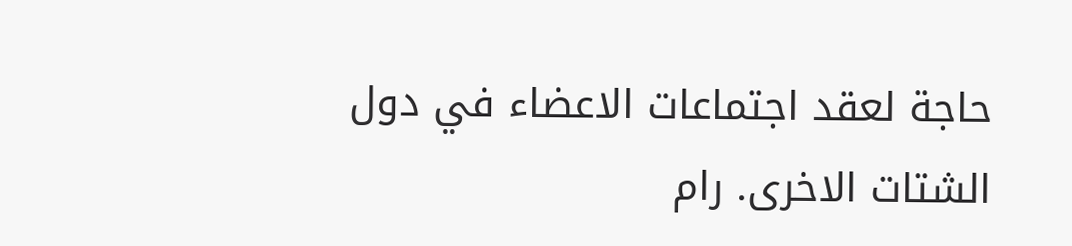حاجة لعقد اجتماعات الاعضاء في دول الشتات الاخرى. رام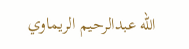الله عبدالرحيم الريماوي